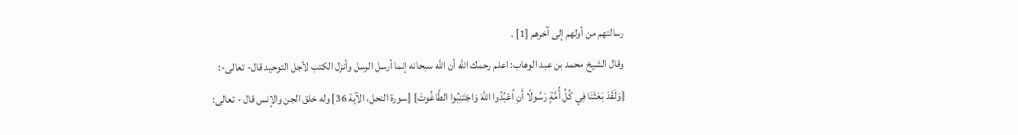رسالتهم من أولهم إلى آخرهم [1] .
وقال الشيخ محمد بن عبد الوهاب: اعلم رحمك الله أن الله سبحانه إنما أرسل الرسل وأنزل الكتب لأجل التوحيد قال- تعالى-: {وَلَقَدْ بَعَثْنَا فِي كُلِّ أُمَّةٍ رَسُولًا أَنِ اُعْبُدُوا اللَّهَ وَاجْتَنِبُوا الطَّاغُوتَ} [سورة النحل، الآية 36] وله خلق الجن والإنس قال - تعالى: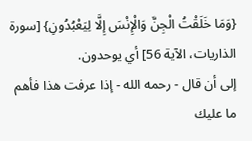{وَمَا خَلَقْتُ الْجِنَّ وَالْإِنْسَ إِلَّا لِيَعْبُدُونِ} [سورة الذاريات، الآية 56] أي يوحدون.
إلى أن قال - رحمه الله - إذا عرفت هذا فأهم ما عليك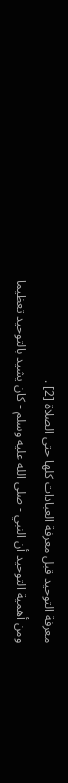معرفة التوحيد قبل معرفة العبادات كلها حتى الصلاة [2] .
ومن أهمية التوحيد أن النبي - صلى الله عليه وسلم - كان يشيد بالتوحيد تعظيما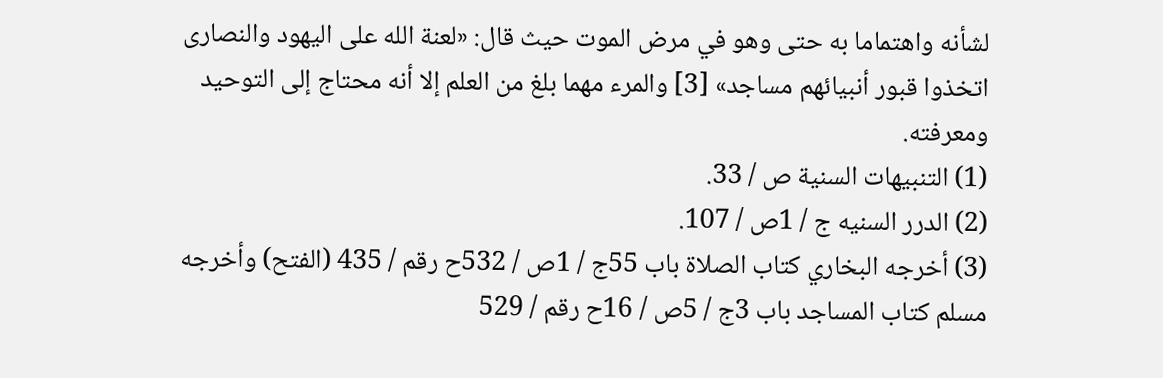لشأنه واهتماما به حتى وهو في مرض الموت حيث قال: «لعنة الله على اليهود والنصارى اتخذوا قبور أنبيائهم مساجد» [3] والمرء مهما بلغ من العلم إلا أنه محتاج إلى التوحيد ومعرفته.
(1) التنبيهات السنية ص / 33.
(2) الدرر السنيه ج / 1ص / 107.
(3) أخرجه البخاري كتاب الصلاة باب 55ج / 1ص / 532ح رقم / 435 (الفتح) وأخرجه مسلم كتاب المساجد باب 3ج / 5ص / 16ح رقم / 529